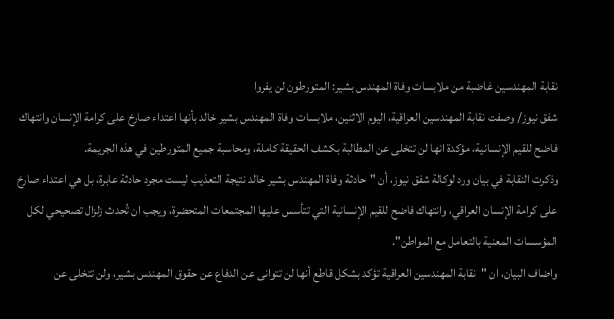نقابة المهندسين غاضبة من ملابسات وفاة المهندس بشير: المتورطون لن يفروا
شفق نيوز/ وصفت نقابة المهندسين العراقية، اليوم الاثنين، ملابسات وفاة المهندس بشير خالد بأنها اعتداء صارخ على كرامة الإنسان وانتهاك فاضح للقيم الإنسانية، مؤكدة انها لن تتخلى عن المطالبة بكشف الحقيقة كاملة، ومحاسبة جميع المتورطين في هذه الجريمة.
وذكرت النقابة في بيان ورد لوكالة شفق نيوز، أن "حادثة وفاة المهندس بشير خالد نتيجة التعذيب ليست مجرد حادثة عابرة، بل هي اعتداء صارخ على كرامة الإنسان العراقي، وانتهاك فاضح للقيم الإنسانية التي تتأسس عليها المجتمعات المتحضرة، ويجب ان تُحدث زلزال تصحيحي لكل المؤسسات المعنية بالتعامل مع المواطن".
واضاف البيان، ان "نقابة المهندسين العراقية تؤكد بشكل قاطع أنها لن تتوانى عن الدفاع عن حقوق المهندس بشير، ولن تتخلى عن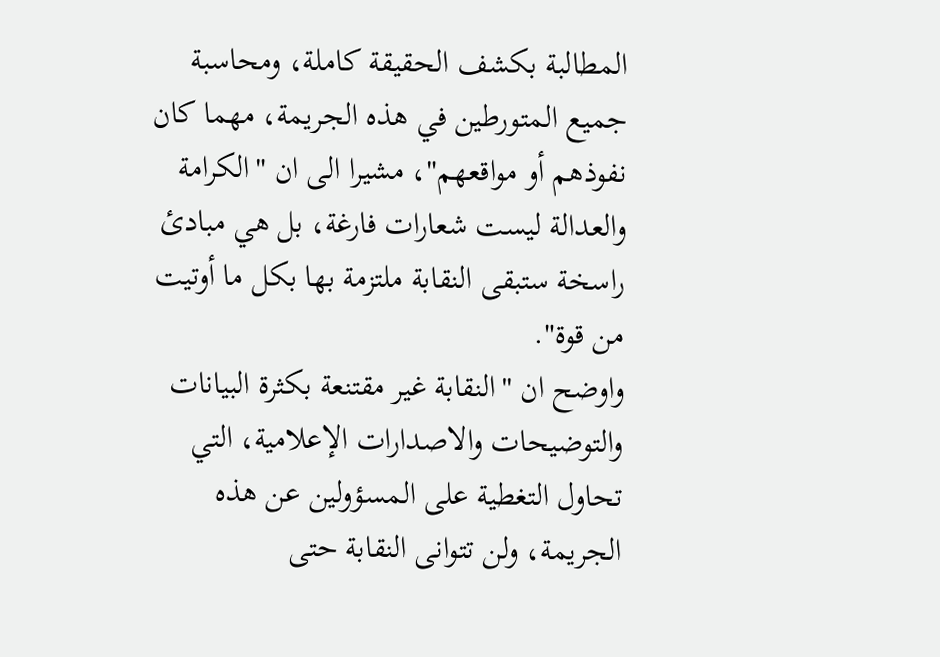المطالبة بكشف الحقيقة كاملة، ومحاسبة جميع المتورطين في هذه الجريمة، مهما كان نفوذهم أو مواقعهم"، مشيرا الى ان "الكرامة والعدالة ليست شعارات فارغة، بل هي مبادئ راسخة ستبقى النقابة ملتزمة بها بكل ما أوتيت من قوة".
واوضح ان "النقابة غير مقتنعة بكثرة البيانات والتوضيحات والاصدارات الإعلامية، التي تحاول التغطية على المسؤولين عن هذه الجريمة، ولن تتوانى النقابة حتى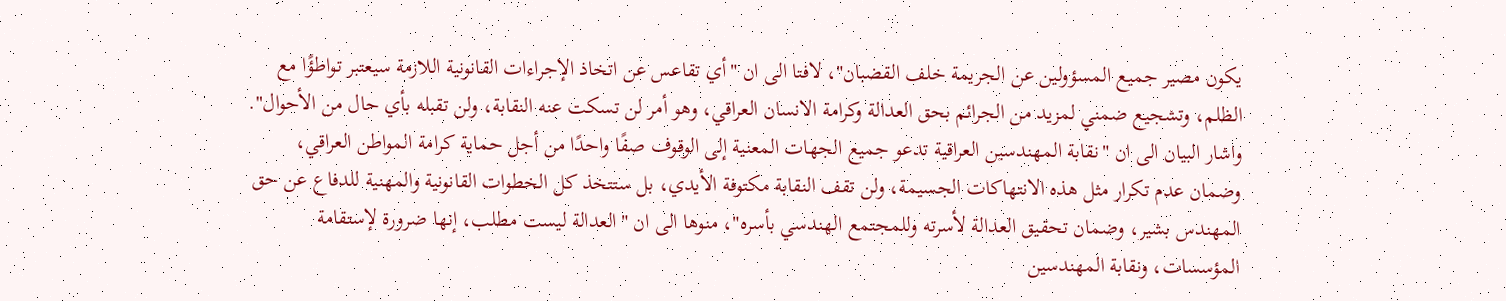يكون مصير جميع المسؤولين عن الجريمة خلف القضبان"، لافتا الى ان "أي تقاعس عن اتخاذ الإجراءات القانونية اللازمة سيعتبر تواطؤًا مع الظلم، وتشجيع ضمني لمزيد من الجرائم بحق العدالة وكرامة الانسان العراقي، وهو أمر لن تسكت عنه النقابة، ولن تقبله بأي حال من الأحوال".
واشار البيان الى ان "نقابة المهندسين العراقية تدعو جميع الجهات المعنية إلى الوقوف صفًا واحدًا من أجل حماية كرامة المواطن العراقي، وضمان عدم تكرار مثل هذه الانتهاكات الجسيمة، ولن تقف النقابة مكتوفة الأيدي، بل ستتخذ كل الخطوات القانونية والمهنية للدفاع عن حق المهندس بشير، وضمان تحقيق العدالة لأسرته وللمجتمع الهندسي بأسره"، منوها الى ان "العدالة ليست مطلب، إنها ضرورة لإستقامة المؤسسات، ونقابة المهندسين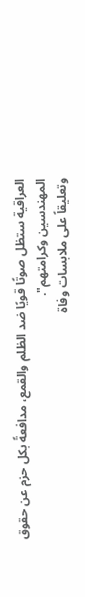العراقية ستظل صوتًا قويًا ضد الظلم والقمع، مدافعةً بكل حزم عن حقوق المهندسين وكرامتهم".
وتعليقاً على ملابسات وفاة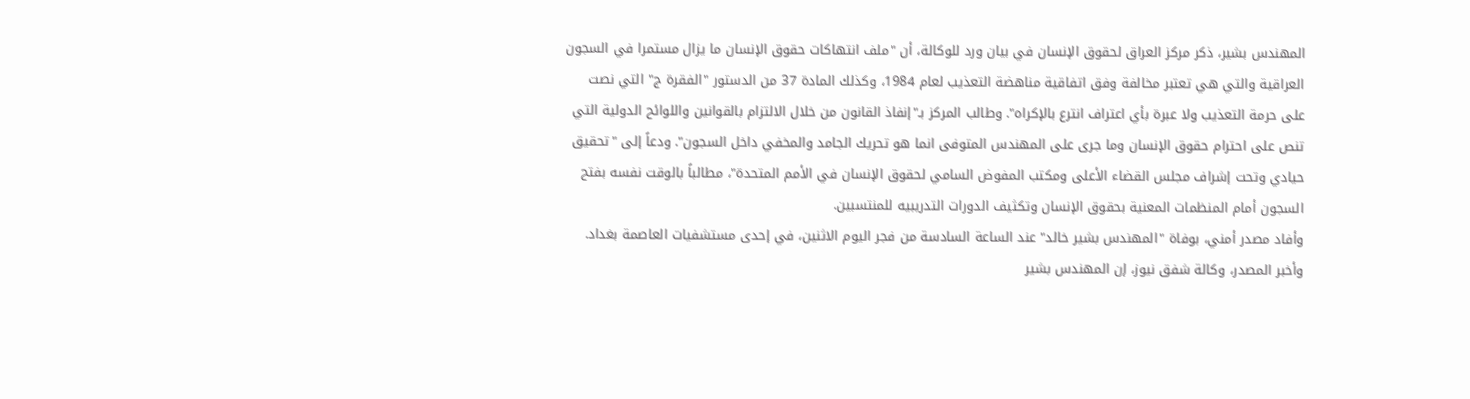المهندس بشير، ذكر مركز العراق لحقوق الإنسان في بيان ورد للوكالة، أن "ملف انتهاكات حقوق الإنسان ما يزال مستمرا في السجون العراقية والتي هي تعتبر مخالفة وفق اتفاقية مناهضة التعذيب لعام 1984، وكذلك المادة 37 من الدستور "الفقرة ج" التي نصت على حرمة التعذيب ولا عبرة بأي اعتراف انترع بالإكراه". وطالب المركز بـ"إنفاذ القانون من خلال الالتزام بالقوانين واللوائح الدولية التي تنص على احترام حقوق الإنسان وما جرى على المهندس المتوفى انما هو تحريك الجامد والمخفي داخل السجون". ودعاً إلى "تحقيق حيادي وتحت إشراف مجلس القضاء الأعلى ومكتب المفوض السامي لحقوق الإنسان في الأمم المتحدة"، مطالباً بالوقت نفسه بفتح السجون أمام المنظمات المعنية بحقوق الإنسان وتكثيف الدورات التدريبيه للمنتسبين.
وأفاد مصدر أمني، بوفاة "المهندس بشير خالد" عند الساعة السادسة من فجر اليوم الاثنين، في إحدى مستشفيات العاصمة بغداد.
وأخبر المصدر، وكالة شفق نيوز، إن المهندس بشير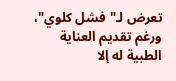تعرض لـ"فشل كلوي"، ورغم تقديم العناية الطبية له إلا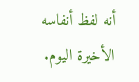أنه لفظ أنفاسه الأخيرة اليوم.